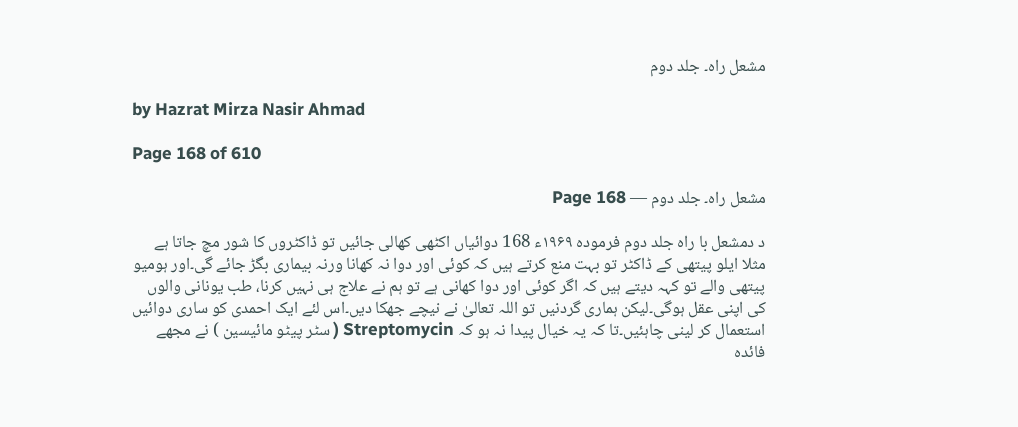مشعل راہ۔ جلد دوم

by Hazrat Mirza Nasir Ahmad

Page 168 of 610

مشعل راہ۔ جلد دوم — Page 168

د دمشعل با راه جلد دوم فرموده ۱۹۶۹ء 168 دوائیاں اکٹھی کھالی جائیں تو ڈاکٹروں کا شور مچ جاتا ہے مثلا ایلو پیتھی کے ڈاکٹر تو بہت منع کرتے ہیں کہ کوئی اور دوا نہ کھانا ورنہ بیماری بگڑ جائے گی۔اور ہومیو پیتھی والے تو کہہ دیتے ہیں کہ اگر کوئی اور دوا کھانی ہے تو ہم نے علاج ہی نہیں کرنا، طب یونانی والوں کی اپنی عقل ہوگی۔لیکن ہماری گردنیں تو اللہ تعالیٰ نے نیچے جھکا دیں۔اس لئے ایک احمدی کو ساری دوائیں استعمال کر لینی چاہئیں۔تا کہ یہ خیال پیدا نہ ہو کہ Streptomycin ( سٹر پیٹو مائیسین ) نے مجھے فائدہ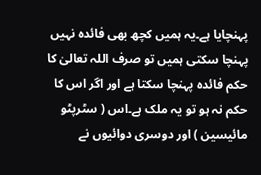پہنچایا ہے۔یہ ہمیں کچھ بھی فائدہ نہیں پہنچا سکتی ہمیں تو صرف اللہ تعالیٰ کا حکم فائدہ پہنچا سکتا ہے اور اگر اس کا حکم نہ ہو تو یہ ملک ہے۔اس ( سٹرپٹو مائیسین ) اور دوسری دوائیوں نے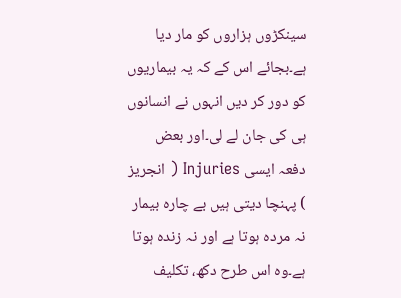سینکڑوں ہزاروں کو مار دیا ہے۔بجائے اس کے کہ یہ بیماریوں کو دور کر دیں انہوں نے انسانوں ہی کی جان لے لی۔اور بعض دفعہ ایسی Injuries ( انجریز ) پہنچا دیتی ہیں بے چارہ بیمار نہ مردہ ہوتا ہے اور نہ زندہ ہوتا ہے۔وہ اس طرح دکھ، تکلیف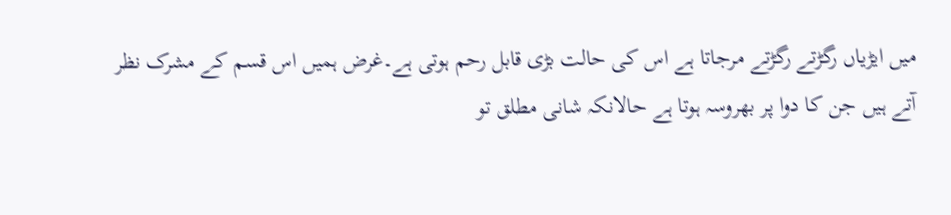میں ایڑیاں رگڑتے رگڑتے مرجاتا ہے اس کی حالت بڑی قابل رحم ہوتی ہے۔غرض ہمیں اس قسم کے مشرک نظر آتے ہیں جن کا دوا پر بھروسہ ہوتا ہے حالانکہ شانی مطلق تو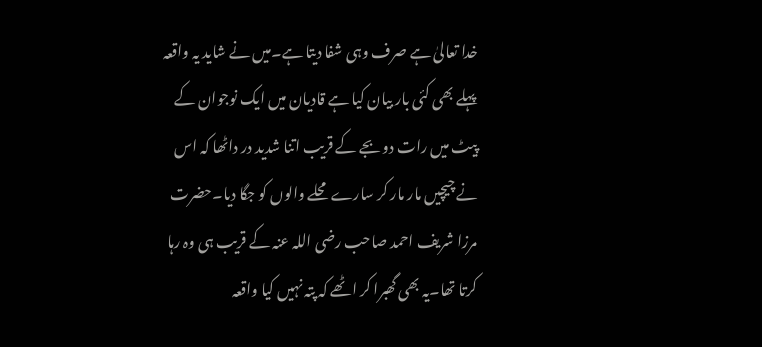خدا تعالیٰ ہے صرف وہی شفا دیتا ہے۔میں نے شاید یہ واقعہ پہلے بھی کئی بار بیان کیا ہے قادیان میں ایک نوجوان کے پیٹ میں رات دو بجے کے قریب اتنا شدید در داٹھا کہ اس نے چیچیں مار مار کر سارے محلے والوں کو جگا دیا۔حضرت مرزا شریف احمد صاحب رضی اللہ عنہ کے قریب ہی وہ رہا کرتا تھا۔یہ بھی گھبرا کر اٹھے کہ پتہ نہیں کیا واقعہ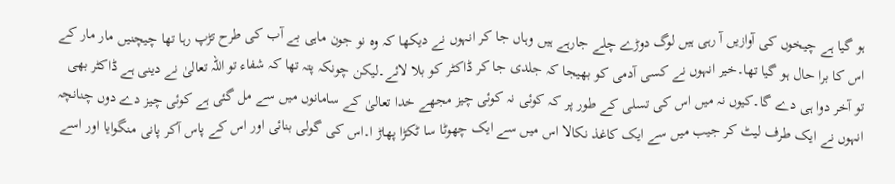ہو گیا ہے چیخوں کی آوازیں آ رہی ہیں لوگ دوڑے چلے جارہے ہیں وہاں جا کر انہوں نے دیکھا کہ وہ نو جون ماہی بے آب کی طرح تڑپ رہا تھا چیچنیں مار مار کے اس کا برا حال ہو گیا تھا۔خیر انہوں نے کسی آدمی کو بھیجا کہ جلدی جا کر ڈاکٹر کو بلا لائے۔لیکن چونکہ پتہ تھا کہ شفاء تو اللہ تعالیٰ نے دینی ہے ڈاکٹر بھی تو آخر دوا ہی دے گا۔کیوں نہ میں اس کی تسلی کے طور پر کہ کوئی نہ کوئی چیز مجھے خدا تعالیٰ کے سامانوں میں سے مل گئی ہے کوئی چیز دے دوں چنانچہ انہوں نے ایک طرف لیٹ کر جیب میں سے ایک کاغذ نکالا اس میں سے ایک چھوٹا سا ٹکڑا پھاڑ ا۔اس کی گولی بنائی اور اس کے پاس آکر پانی منگوایا اور اسے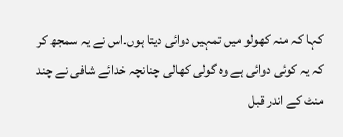کہا کہ منہ کھولو میں تمہیں دوائی دیتا ہوں۔اس نے یہ سمجھ کر کہ یہ کوئی دوائی ہے وہ گولی کھالی چنانچہ خدائے شافی نے چند منٹ کے اندر قبل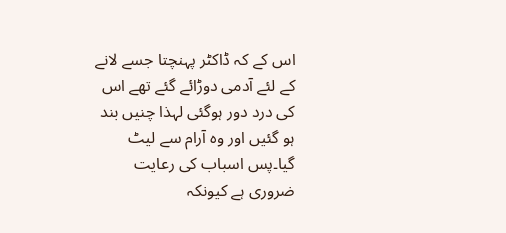اس کے کہ ڈاکٹر پہنچتا جسے لانے کے لئے آدمی دوڑائے گئے تھے اس کی درد دور ہوگئی لہذا چنیں بند ہو گئیں اور وہ آرام سے لیٹ گیا۔پس اسباب کی رعایت ضروری ہے کیونکہ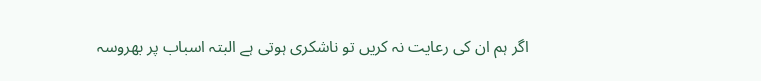اگر ہم ان کی رعایت نہ کریں تو ناشکری ہوتی ہے البتہ اسباب پر بھروسہ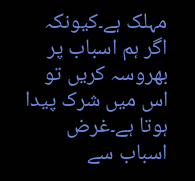مہلک ہے۔کیونکہ اگر ہم اسباب پر بھروسہ کریں تو اس میں شرک پیدا ہوتا ہے۔غرض اسباب سے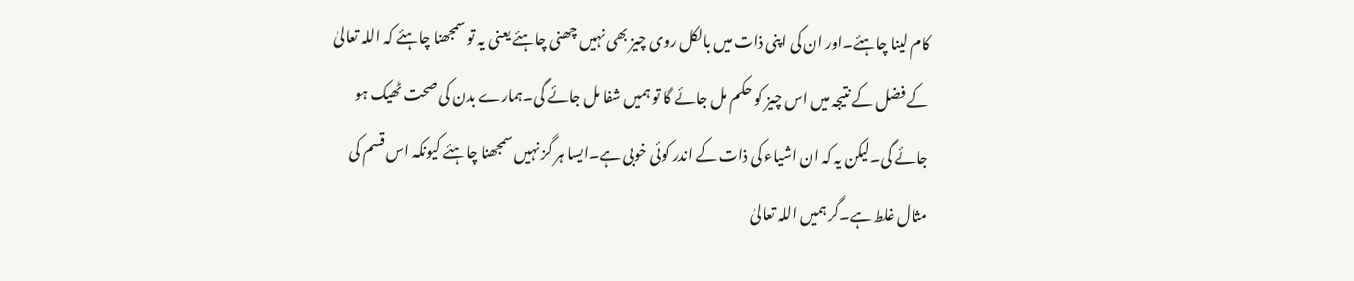کام لینا چاہئے۔اور ان کی اپنی ذات میں بالکل روی چیز بھی نہیں چھنی چاہئے یعنی یہ تو سمجھنا چاہئے کہ اللہ تعالیٰ کے فضل کے نتیجہ میں اس چیز کو حکم مل جائے گا تو ہمیں شفا مل جائے گی۔ہمارے بدن کی صحت ٹھیک ہو جائے گی۔لیکن یہ کہ ان اشیاء کی ذات کے اندر کوئی خوبی ہے۔ایسا ہر گز نہیں سمجھنا چاہئے کیونکہ اس قسم کی مثال غلط ہے۔گر ہمیں اللہ تعالیٰ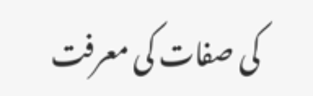کی صفات کی معرفت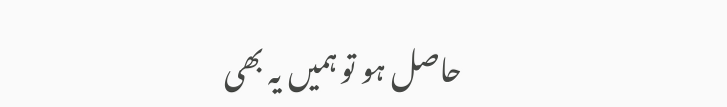حاصل ہو تو ہمیں یہ بھی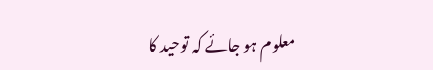معلوم ہو جائے کہ توحید کا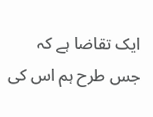ایک تقاضا ہے کہ جس طرح ہم اس کی